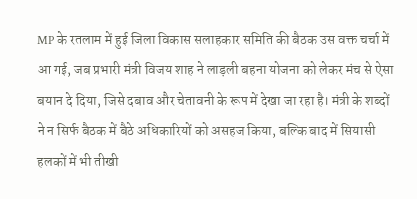MP के रतलाम में हुई जिला विकास सलाहकार समिति की बैठक उस वक्त चर्चा में आ गई, जब प्रभारी मंत्री विजय शाह ने लाड़ली बहना योजना को लेकर मंच से ऐसा बयान दे दिया, जिसे दबाव और चेतावनी के रूप में देखा जा रहा है। मंत्री के शब्दों ने न सिर्फ बैठक में बैठे अधिकारियों को असहज किया, बल्कि बाद में सियासी हलकों में भी तीखी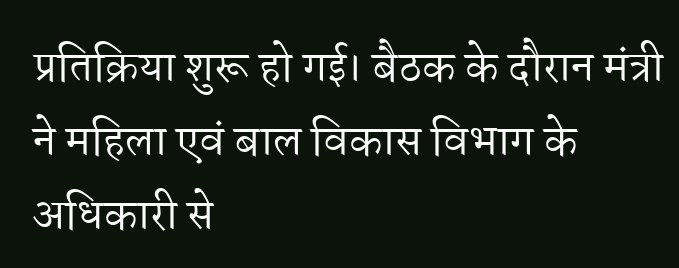प्रतिक्रिया शुरू हो गई। बैठक के दौरान मंत्री ने महिला एवं बाल विकास विभाग के अधिकारी से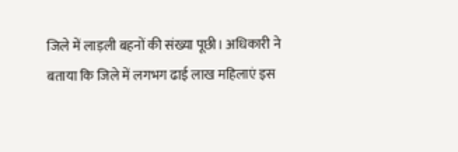जिले में लाड़ली बहनों की संख्या पूछी। अधिकारी ने बताया कि जिले में लगभग ढाई लाख महिलाएं इस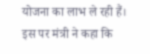योजना का लाभ ले रही हैं। इस पर मंत्री ने कहा कि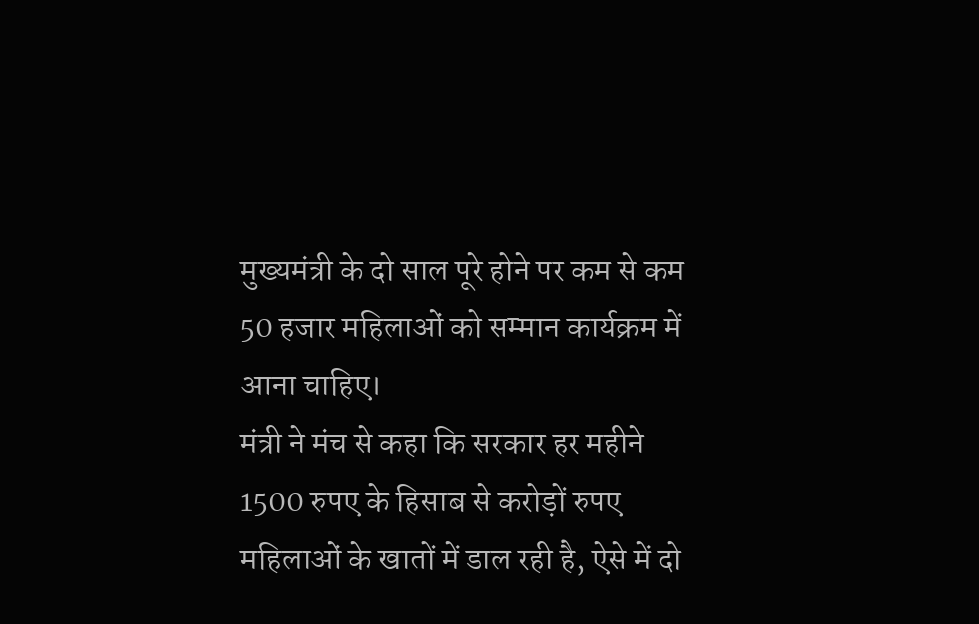मुख्यमंत्री के दो साल पूरे होने पर कम से कम 50 हजार महिलाओं को सम्मान कार्यक्रम में आना चाहिए।
मंत्री ने मंच से कहा कि सरकार हर महीने 1500 रुपए के हिसाब से करोड़ों रुपए महिलाओं के खातों में डाल रही है, ऐसे में दो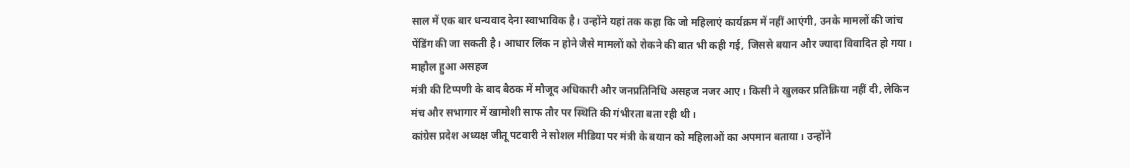साल में एक बार धन्यवाद देना स्वाभाविक है। उन्होंने यहां तक कहा कि जो महिलाएं कार्यक्रम में नहीं आएंगी, उनके मामलों की जांच पेंडिंग की जा सकती है। आधार लिंक न होने जैसे मामलों को रोकने की बात भी कही गई, जिससे बयान और ज्यादा विवादित हो गया।
माहौल हुआ असहज
मंत्री की टिप्पणी के बाद बैठक में मौजूद अधिकारी और जनप्रतिनिधि असहज नजर आए। किसी ने खुलकर प्रतिक्रिया नहीं दी, लेकिन मंच और सभागार में खामोशी साफ तौर पर स्थिति की गंभीरता बता रही थी।
कांग्रेस प्रदेश अध्यक्ष जीतू पटवारी ने सोशल मीडिया पर मंत्री के बयान को महिलाओं का अपमान बताया। उन्होंने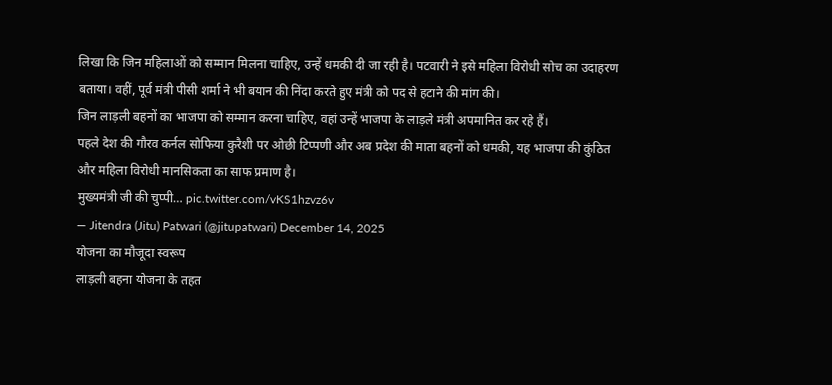लिखा कि जिन महिलाओं को सम्मान मिलना चाहिए, उन्हें धमकी दी जा रही है। पटवारी ने इसे महिला विरोधी सोच का उदाहरण बताया। वहीं, पूर्व मंत्री पीसी शर्मा ने भी बयान की निंदा करते हुए मंत्री को पद से हटाने की मांग की।
जिन लाड़ली बहनों का भाजपा को सम्मान करना चाहिए, वहां उन्हें भाजपा के लाड़ले मंत्री अपमानित कर रहे हैं।
पहले देश की गौरव कर्नल सोफिया कुरैशी पर ओछी टिप्पणी और अब प्रदेश की माता बहनों को धमकी, यह भाजपा की कुंठित और महिला विरोधी मानसिकता का साफ प्रमाण है।
मुख्यमंत्री जी की चुप्पी… pic.twitter.com/vKS1hzvz6v
— Jitendra (Jitu) Patwari (@jitupatwari) December 14, 2025
योजना का मौजूदा स्वरूप
लाड़ली बहना योजना के तहत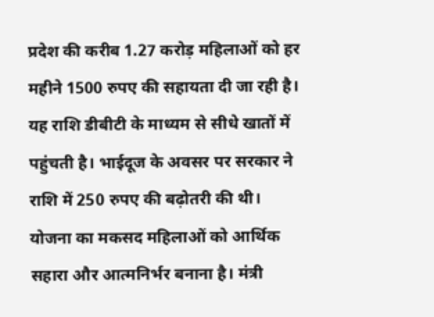प्रदेश की करीब 1.27 करोड़ महिलाओं को हर महीने 1500 रुपए की सहायता दी जा रही है। यह राशि डीबीटी के माध्यम से सीधे खातों में पहुंचती है। भाईदूज के अवसर पर सरकार ने राशि में 250 रुपए की बढ़ोतरी की थी। योजना का मकसद महिलाओं को आर्थिक सहारा और आत्मनिर्भर बनाना है। मंत्री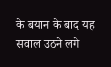के बयान के बाद यह सवाल उठने लगे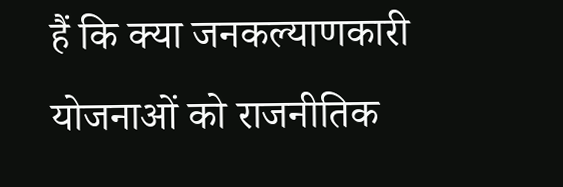हैं कि क्या जनकल्याणकारी योजनाओं को राजनीतिक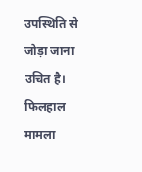उपस्थिति से जोड़ा जाना उचित है। फिलहाल मामला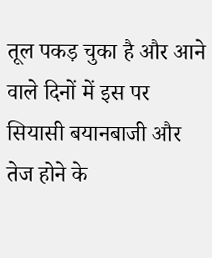तूल पकड़ चुका है और आने वाले दिनों में इस पर सियासी बयानबाजी और तेज होने के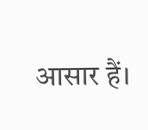आसार हैं।